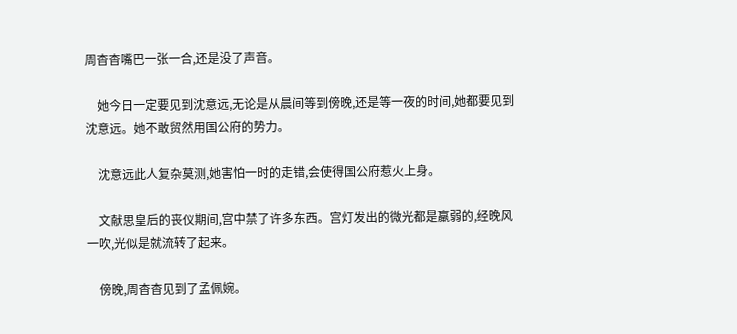周杳杳嘴巴一张一合,还是没了声音。

    她今日一定要见到沈意远,无论是从晨间等到傍晚,还是等一夜的时间,她都要见到沈意远。她不敢贸然用国公府的势力。

    沈意远此人复杂莫测,她害怕一时的走错,会使得国公府惹火上身。

    文献思皇后的丧仪期间,宫中禁了许多东西。宫灯发出的微光都是羸弱的,经晚风一吹,光似是就流转了起来。

    傍晚,周杳杳见到了孟佩婉。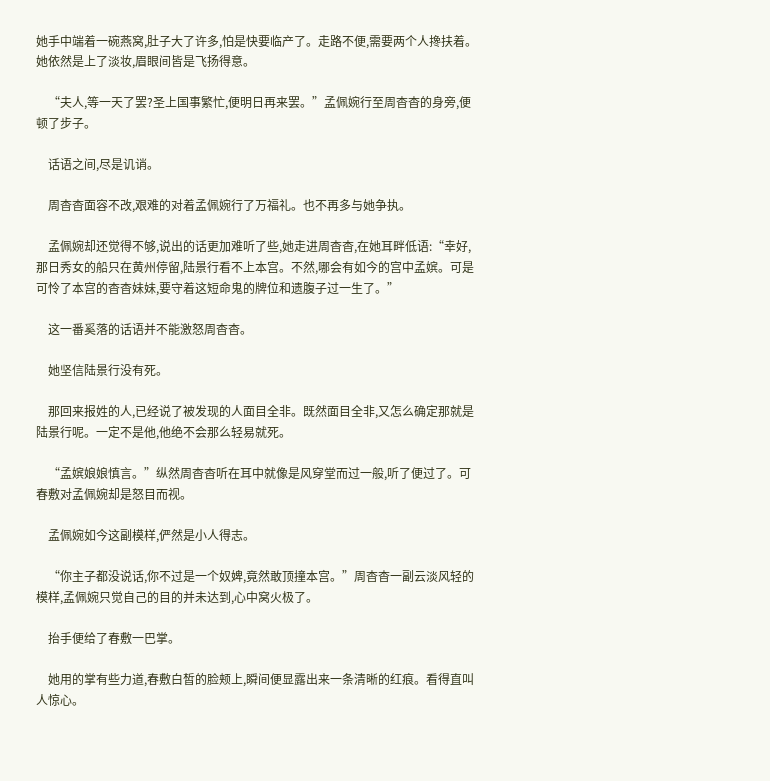她手中端着一碗燕窝,肚子大了许多,怕是快要临产了。走路不便,需要两个人搀扶着。她依然是上了淡妆,眉眼间皆是飞扬得意。

    “夫人,等一天了罢?圣上国事繁忙,便明日再来罢。”孟佩婉行至周杳杳的身旁,便顿了步子。

    话语之间,尽是讥诮。

    周杳杳面容不改,艰难的对着孟佩婉行了万福礼。也不再多与她争执。

    孟佩婉却还觉得不够,说出的话更加难听了些,她走进周杳杳,在她耳畔低语:“幸好,那日秀女的船只在黄州停留,陆景行看不上本宫。不然,哪会有如今的宫中孟嫔。可是可怜了本宫的杳杳妹妹,要守着这短命鬼的牌位和遗腹子过一生了。”

    这一番奚落的话语并不能激怒周杳杳。

    她坚信陆景行没有死。

    那回来报姓的人,已经说了被发现的人面目全非。既然面目全非,又怎么确定那就是陆景行呢。一定不是他,他绝不会那么轻易就死。

    “孟嫔娘娘慎言。”纵然周杳杳听在耳中就像是风穿堂而过一般,听了便过了。可春敷对孟佩婉却是怒目而视。

    孟佩婉如今这副模样,俨然是小人得志。

    “你主子都没说话,你不过是一个奴婢,竟然敢顶撞本宫。”周杳杳一副云淡风轻的模样,孟佩婉只觉自己的目的并未达到,心中窝火极了。

    抬手便给了春敷一巴掌。

    她用的掌有些力道,春敷白皙的脸颊上,瞬间便显露出来一条清晰的红痕。看得直叫人惊心。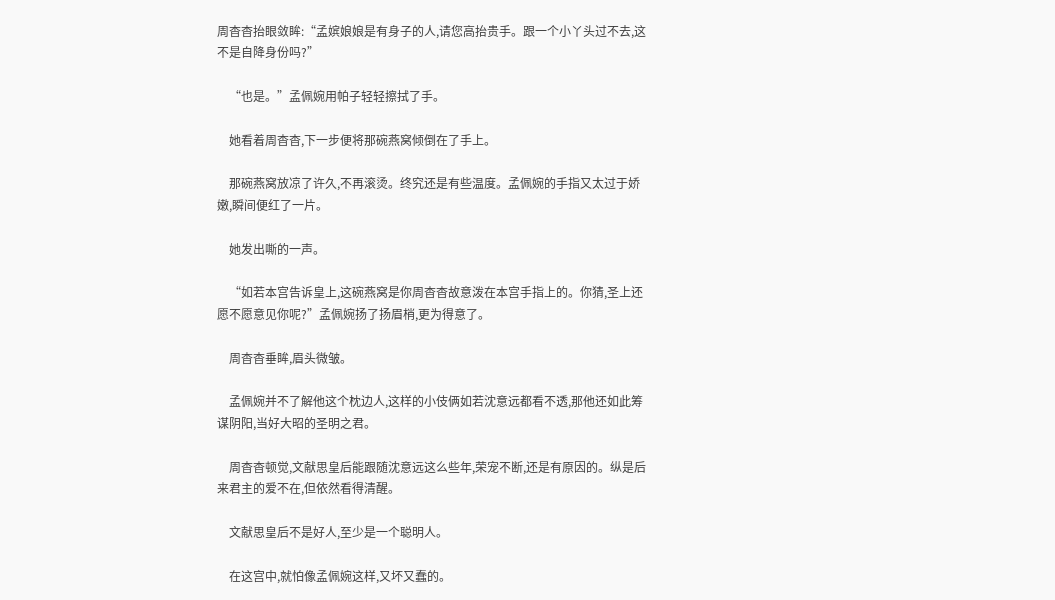周杳杳抬眼敛眸:“孟嫔娘娘是有身子的人,请您高抬贵手。跟一个小丫头过不去,这不是自降身份吗?”

    “也是。”孟佩婉用帕子轻轻擦拭了手。

    她看着周杳杳,下一步便将那碗燕窝倾倒在了手上。

    那碗燕窝放凉了许久,不再滚烫。终究还是有些温度。孟佩婉的手指又太过于娇嫩,瞬间便红了一片。

    她发出嘶的一声。

    “如若本宫告诉皇上,这碗燕窝是你周杳杳故意泼在本宫手指上的。你猜,圣上还愿不愿意见你呢?”孟佩婉扬了扬眉梢,更为得意了。

    周杳杳垂眸,眉头微皱。

    孟佩婉并不了解他这个枕边人,这样的小伎俩如若沈意远都看不透,那他还如此筹谋阴阳,当好大昭的圣明之君。

    周杳杳顿觉,文献思皇后能跟随沈意远这么些年,荣宠不断,还是有原因的。纵是后来君主的爱不在,但依然看得清醒。

    文献思皇后不是好人,至少是一个聪明人。

    在这宫中,就怕像孟佩婉这样,又坏又蠢的。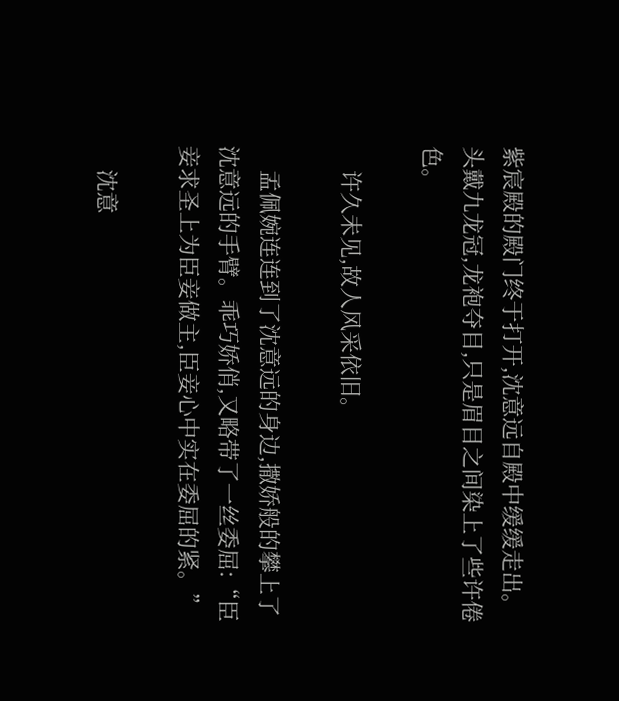紫宸殿的殿门终于打开,沈意远自殿中缓缓走出。头戴九龙冠,龙袍夺目,只是眉目之间染上了些许倦色。

    许久未见,故人风采依旧。

    孟佩婉连连到了沈意远的身边,撒娇般的攀上了沈意远的手臂。乖巧娇俏,又略带了一丝委屈:“臣妾求圣上为臣妾做主,臣妾心中实在委屈的紧。”

    沈意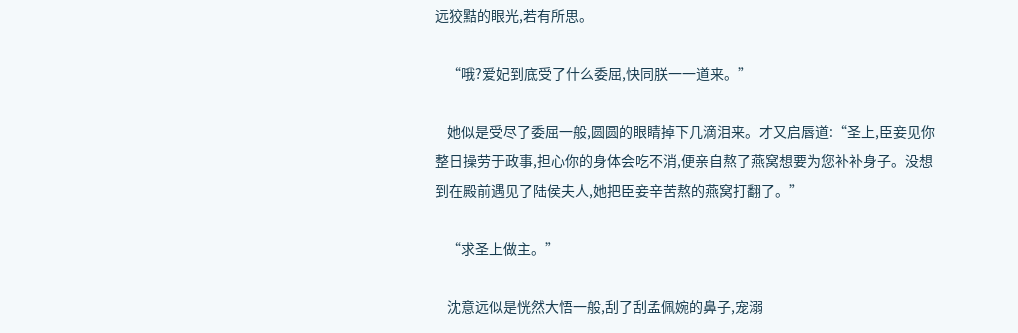远狡黠的眼光,若有所思。

    “哦?爱妃到底受了什么委屈,快同朕一一道来。”

    她似是受尽了委屈一般,圆圆的眼睛掉下几滴泪来。才又启唇道:“圣上,臣妾见你整日操劳于政事,担心你的身体会吃不消,便亲自熬了燕窝想要为您补补身子。没想到在殿前遇见了陆侯夫人,她把臣妾辛苦熬的燕窝打翻了。”

    “求圣上做主。”

    沈意远似是恍然大悟一般,刮了刮孟佩婉的鼻子,宠溺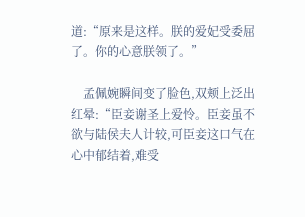道:“原来是这样。朕的爱妃受委屈了。你的心意朕领了。”

    孟佩婉瞬间变了脸色,双颊上泛出红晕:“臣妾谢圣上爱怜。臣妾虽不欲与陆侯夫人计较,可臣妾这口气在心中郁结着,难受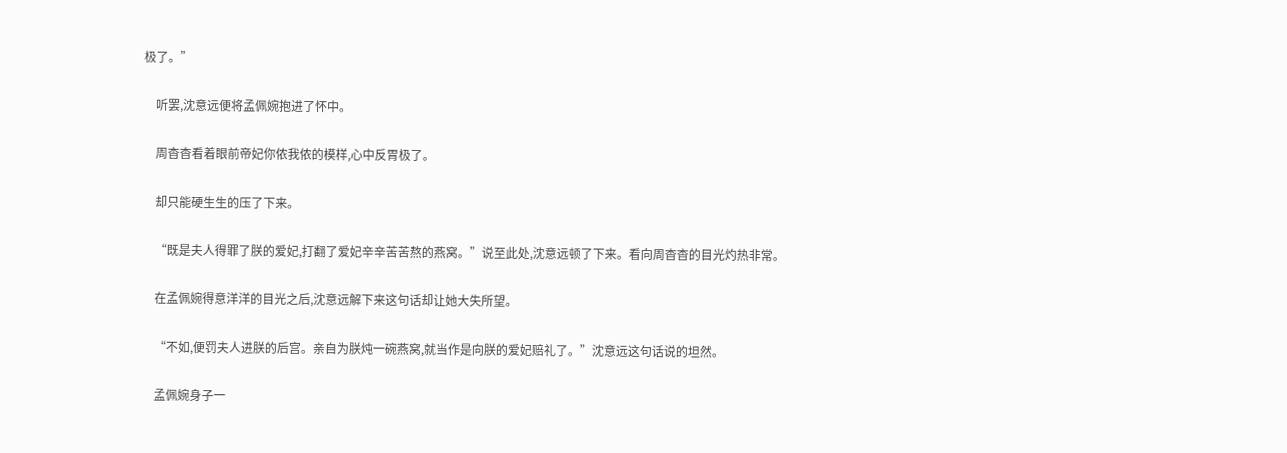极了。”

    听罢,沈意远便将孟佩婉抱进了怀中。

    周杳杳看着眼前帝妃你侬我侬的模样,心中反胃极了。

    却只能硬生生的压了下来。

    “既是夫人得罪了朕的爱妃,打翻了爱妃辛辛苦苦熬的燕窝。”说至此处,沈意远顿了下来。看向周杳杳的目光灼热非常。

    在孟佩婉得意洋洋的目光之后,沈意远解下来这句话却让她大失所望。

    “不如,便罚夫人进朕的后宫。亲自为朕炖一碗燕窝,就当作是向朕的爱妃赔礼了。”沈意远这句话说的坦然。

    孟佩婉身子一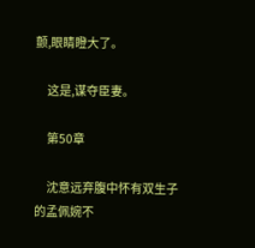颤,眼睛瞪大了。

    这是,谋夺臣妻。

    第50章

    沈意远弃腹中怀有双生子的孟佩婉不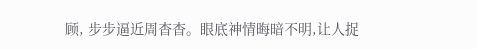顾, 步步逼近周杳杳。眼底神情晦暗不明,让人捉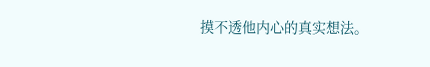摸不透他内心的真实想法。